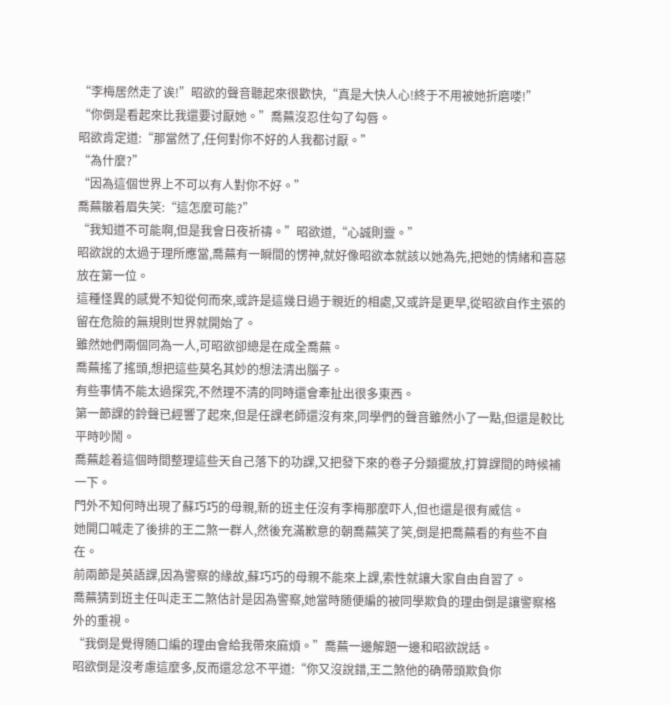“李梅居然走了诶!”昭欲的聲音聽起來很歡快,“真是大快人心!終于不用被她折磨喽!”
“你倒是看起來比我還要讨厭她。”喬蕪沒忍住勾了勾唇。
昭欲肯定道:“那當然了,任何對你不好的人我都讨厭。”
“為什麼?”
“因為這個世界上不可以有人對你不好。”
喬蕪皺着眉失笑:“這怎麼可能?”
“我知道不可能啊,但是我會日夜祈禱。”昭欲道,“心誠則靈。”
昭欲說的太過于理所應當,喬蕪有一瞬間的愣神,就好像昭欲本就該以她為先,把她的情緒和喜惡放在第一位。
這種怪異的感覺不知從何而來,或許是這幾日過于親近的相處,又或許是更早,從昭欲自作主張的留在危險的無規則世界就開始了。
雖然她們兩個同為一人,可昭欲卻總是在成全喬蕪。
喬蕪搖了搖頭,想把這些莫名其妙的想法清出腦子。
有些事情不能太過探究,不然理不清的同時還會牽扯出很多東西。
第一節課的鈴聲已經響了起來,但是任課老師還沒有來,同學們的聲音雖然小了一點,但還是較比平時吵鬧。
喬蕪趁着這個時間整理這些天自己落下的功課,又把發下來的卷子分類擺放,打算課間的時候補一下。
門外不知何時出現了蘇巧巧的母親,新的班主任沒有李梅那麼吓人,但也還是很有威信。
她開口喊走了後排的王二煞一群人,然後充滿歉意的朝喬蕪笑了笑,倒是把喬蕪看的有些不自在。
前兩節是英語課,因為警察的緣故,蘇巧巧的母親不能來上課,索性就讓大家自由自習了。
喬蕪猜到班主任叫走王二煞估計是因為警察,她當時随便編的被同學欺負的理由倒是讓警察格外的重視。
“我倒是覺得随口編的理由會給我帶來麻煩。”喬蕪一邊解題一邊和昭欲說話。
昭欲倒是沒考慮這麼多,反而還忿忿不平道:“你又沒說錯,王二煞他的确帶頭欺負你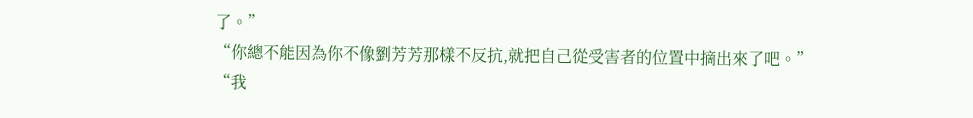了。”
“你總不能因為你不像劉芳芳那樣不反抗,就把自己從受害者的位置中摘出來了吧。”
“我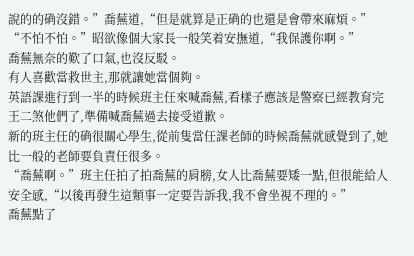說的的确沒錯。”喬蕪道,“但是就算是正确的也還是會帶來麻煩。”
“不怕不怕。”昭欲像個大家長一般笑着安撫道,“我保護你啊。”
喬蕪無奈的歎了口氣,也沒反駁。
有人喜歡當救世主,那就讓她當個夠。
英語課進行到一半的時候班主任來喊喬蕪,看樣子應該是警察已經教育完王二煞他們了,準備喊喬蕪過去接受道歉。
新的班主任的确很關心學生,從前隻當任課老師的時候喬蕪就感覺到了,她比一般的老師要負責任很多。
“喬蕪啊。”班主任拍了拍喬蕪的肩膀,女人比喬蕪要矮一點,但很能給人安全感,“以後再發生這類事一定要告訴我,我不會坐視不理的。”
喬蕪點了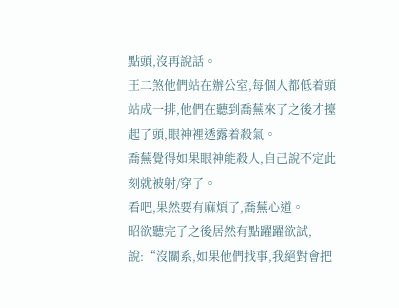點頭,沒再說話。
王二煞他們站在辦公室,每個人都低着頭站成一排,他們在聽到喬蕪來了之後才擡起了頭,眼神裡透露着殺氣。
喬蕪覺得如果眼神能殺人,自己說不定此刻就被射/穿了。
看吧,果然要有麻煩了,喬蕪心道。
昭欲聽完了之後居然有點躍躍欲試,說:“沒關系,如果他們找事,我絕對會把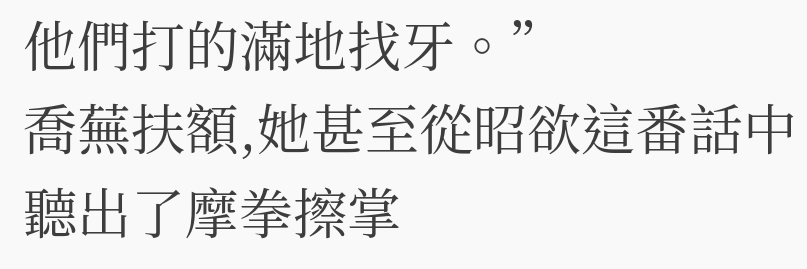他們打的滿地找牙。”
喬蕪扶額,她甚至從昭欲這番話中聽出了摩拳擦掌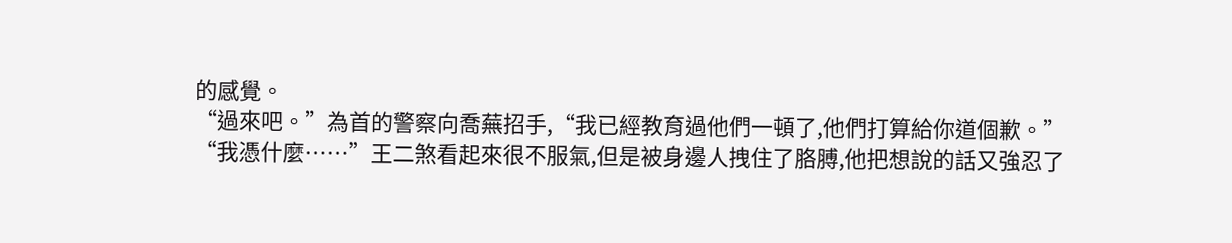的感覺。
“過來吧。”為首的警察向喬蕪招手,“我已經教育過他們一頓了,他們打算給你道個歉。”
“我憑什麼……”王二煞看起來很不服氣,但是被身邊人拽住了胳膊,他把想說的話又強忍了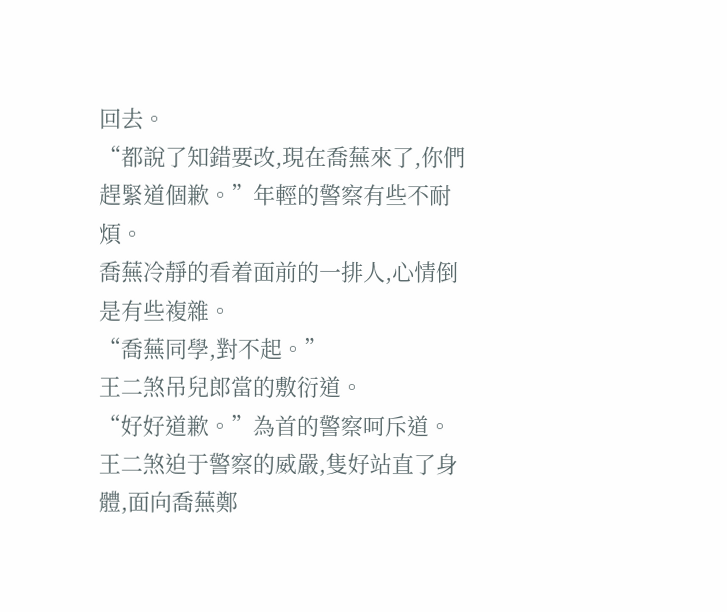回去。
“都說了知錯要改,現在喬蕪來了,你們趕緊道個歉。”年輕的警察有些不耐煩。
喬蕪冷靜的看着面前的一排人,心情倒是有些複雜。
“喬蕪同學,對不起。”
王二煞吊兒郎當的敷衍道。
“好好道歉。”為首的警察呵斥道。
王二煞迫于警察的威嚴,隻好站直了身體,面向喬蕪鄭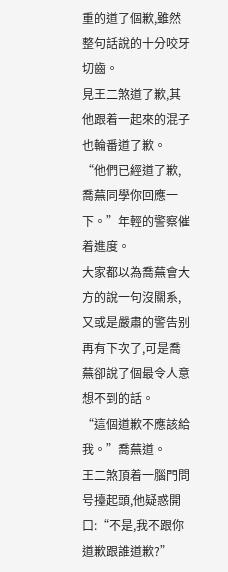重的道了個歉,雖然整句話說的十分咬牙切齒。
見王二煞道了歉,其他跟着一起來的混子也輪番道了歉。
“他們已經道了歉,喬蕪同學你回應一下。”年輕的警察催着進度。
大家都以為喬蕪會大方的說一句沒關系,又或是嚴肅的警告别再有下次了,可是喬蕪卻說了個最令人意想不到的話。
“這個道歉不應該給我。”喬蕪道。
王二煞頂着一腦門問号擡起頭,他疑惑開口:“不是,我不跟你道歉跟誰道歉?”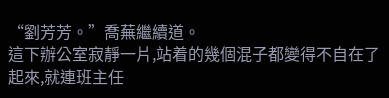“劉芳芳。”喬蕪繼續道。
這下辦公室寂靜一片,站着的幾個混子都變得不自在了起來,就連班主任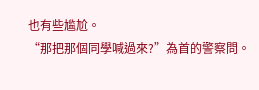也有些尴尬。
“那把那個同學喊過來?”為首的警察問。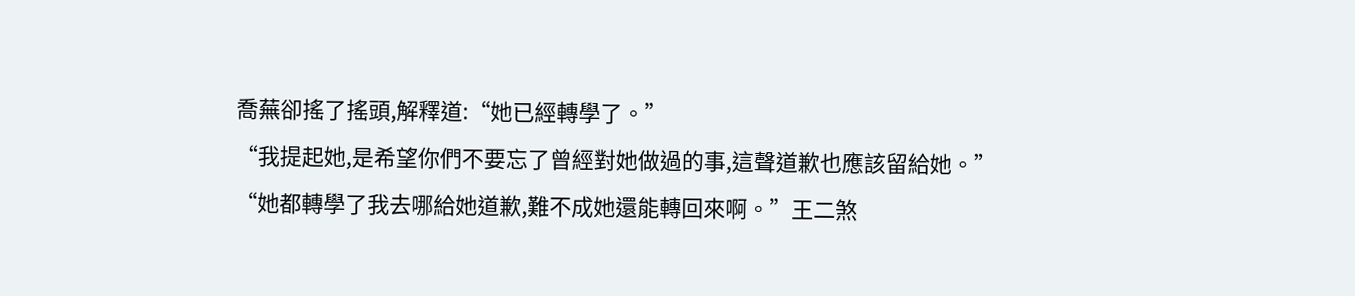喬蕪卻搖了搖頭,解釋道:“她已經轉學了。”
“我提起她,是希望你們不要忘了曾經對她做過的事,這聲道歉也應該留給她。”
“她都轉學了我去哪給她道歉,難不成她還能轉回來啊。”王二煞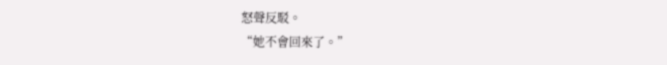怒聲反駁。
“她不會回來了。”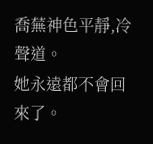喬蕪神色平靜,冷聲道。
她永遠都不會回來了。